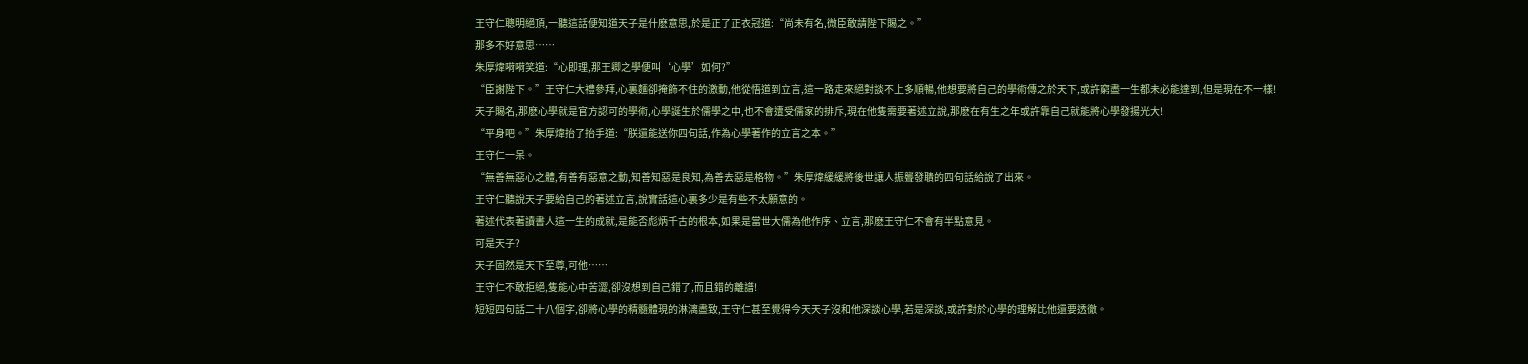王守仁聰明絕頂,一聽這話便知道天子是什麽意思,於是正了正衣冠道:“尚未有名,微臣敢請陛下賜之。”
那多不好意思……
朱厚煒嗬嗬笑道:“心即理,那王卿之學便叫‘心學’如何?”
“臣謝陛下。”王守仁大禮參拜,心裏麵卻掩飾不住的激動,他從悟道到立言,這一路走來絕對談不上多順暢,他想要將自己的學術傳之於天下,或許窮盡一生都未必能達到,但是現在不一樣!
天子賜名,那麽心學就是官方認可的學術,心學誕生於儒學之中,也不會遭受儒家的排斥,現在他隻需要著述立說,那麽在有生之年或許靠自己就能將心學發揚光大!
“平身吧。”朱厚煒抬了抬手道:“朕還能送你四句話,作為心學著作的立言之本。”
王守仁一呆。
“無善無惡心之體,有善有惡意之動,知善知惡是良知,為善去惡是格物。”朱厚煒緩緩將後世讓人振聾發聵的四句話給說了出來。
王守仁聽說天子要給自己的著述立言,說實話這心裏多少是有些不太願意的。
著述代表著讀書人這一生的成就,是能否彪炳千古的根本,如果是當世大儒為他作序、立言,那麽王守仁不會有半點意見。
可是天子?
天子固然是天下至尊,可他……
王守仁不敢拒絕,隻能心中苦澀,卻沒想到自己錯了,而且錯的離譜!
短短四句話二十八個字,卻將心學的精髓體現的淋漓盡致,王守仁甚至覺得今天天子沒和他深談心學,若是深談,或許對於心學的理解比他還要透徹。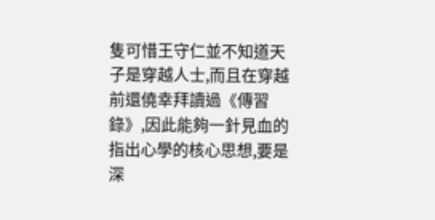隻可惜王守仁並不知道天子是穿越人士,而且在穿越前還僥幸拜讀過《傳習錄》,因此能夠一針見血的指出心學的核心思想,要是深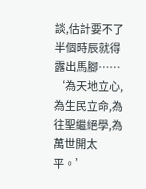談,估計要不了半個時辰就得露出馬腳……
‘為天地立心,為生民立命,為往聖繼絕學,為萬世開太平。’